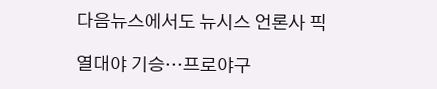다음뉴스에서도 뉴시스 언론사 픽

열대야 기승…프로야구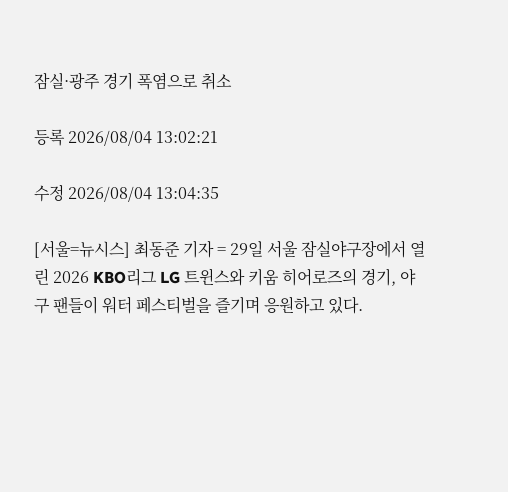잠실·광주 경기 폭염으로 취소

등록 2026/08/04 13:02:21

수정 2026/08/04 13:04:35

[서울=뉴시스] 최동준 기자 = 29일 서울 잠실야구장에서 열린 2026 KBO리그 LG 트윈스와 키움 히어로즈의 경기, 야구 팬들이 워터 페스티벌을 즐기며 응원하고 있다.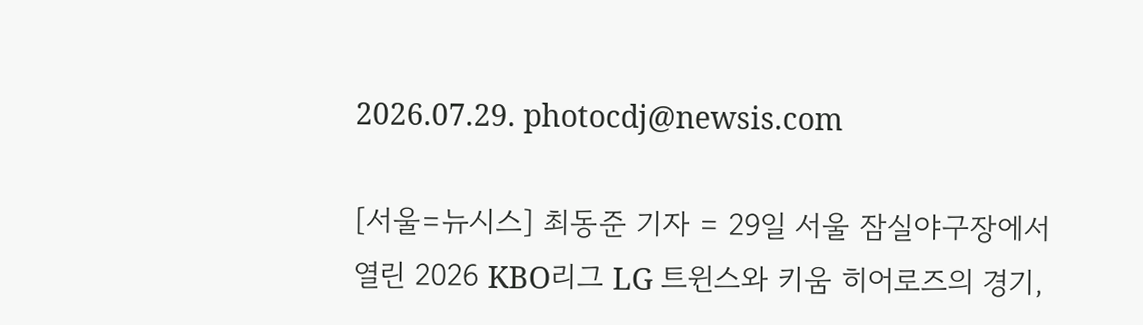2026.07.29. photocdj@newsis.com

[서울=뉴시스] 최동준 기자 = 29일 서울 잠실야구장에서 열린 2026 KBO리그 LG 트윈스와 키움 히어로즈의 경기,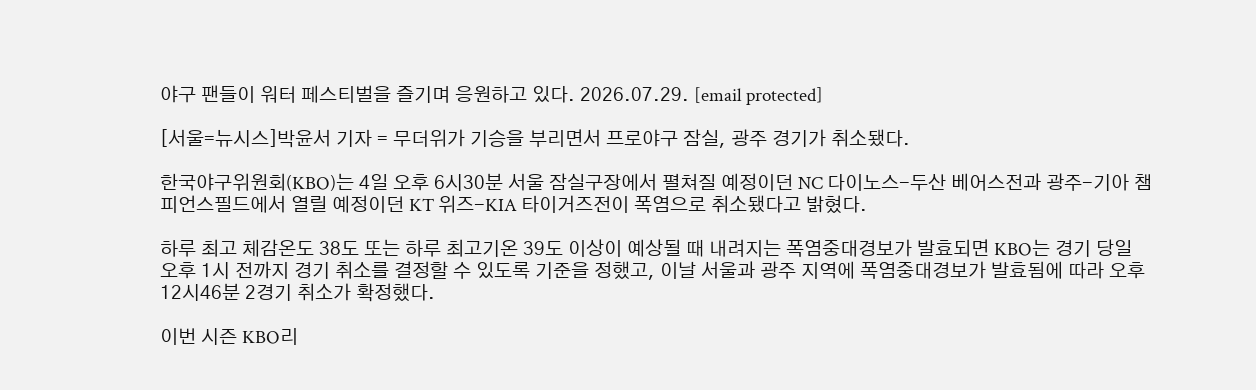야구 팬들이 워터 페스티벌을 즐기며 응원하고 있다. 2026.07.29. [email protected]

[서울=뉴시스]박윤서 기자 = 무더위가 기승을 부리면서 프로야구 잠실, 광주 경기가 취소됐다.

한국야구위원회(KBO)는 4일 오후 6시30분 서울 잠실구장에서 펼쳐질 예정이던 NC 다이노스-두산 베어스전과 광주-기아 챔피언스필드에서 열릴 예정이던 KT 위즈-KIA 타이거즈전이 폭염으로 취소됐다고 밝혔다.

하루 최고 체감온도 38도 또는 하루 최고기온 39도 이상이 예상될 때 내려지는 폭염중대경보가 발효되면 KBO는 경기 당일 오후 1시 전까지 경기 취소를 결정할 수 있도록 기준을 정했고, 이날 서울과 광주 지역에 폭염중대경보가 발효됨에 따라 오후 12시46분 2경기 취소가 확정했다.

이번 시즌 KBO리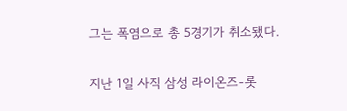그는 폭염으로 총 5경기가 취소됐다.

지난 1일 사직 삼성 라이온즈-롯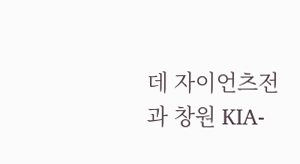데 자이언츠전과 창원 KIA-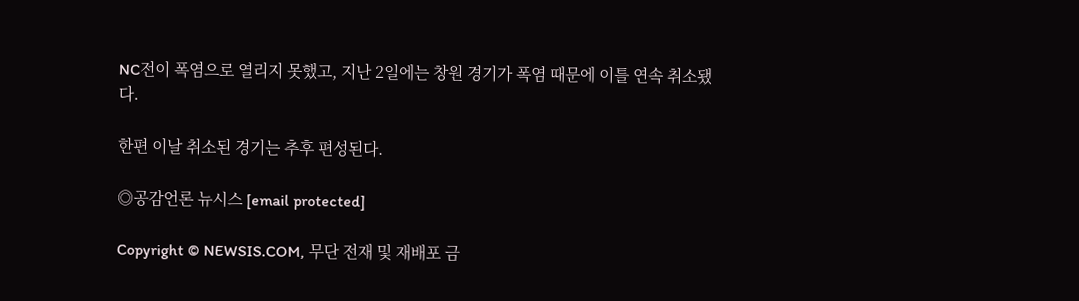NC전이 폭염으로 열리지 못했고, 지난 2일에는 창원 경기가 폭염 때문에 이틀 연속 취소됐다.

한편 이날 취소된 경기는 추후 편성된다.

◎공감언론 뉴시스 [email protected]

Copyright © NEWSIS.COM, 무단 전재 및 재배포 금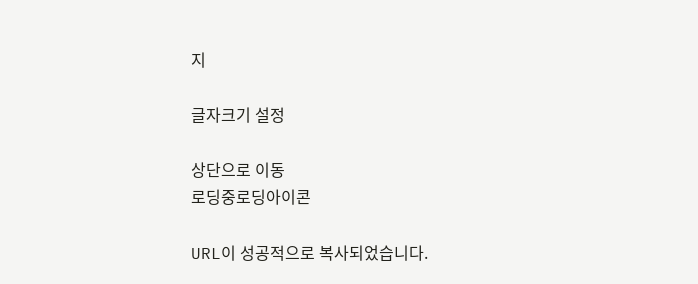지

글자크기 설정

상단으로 이동
로딩중로딩아이콘

URL이 성공적으로 복사되었습니다.